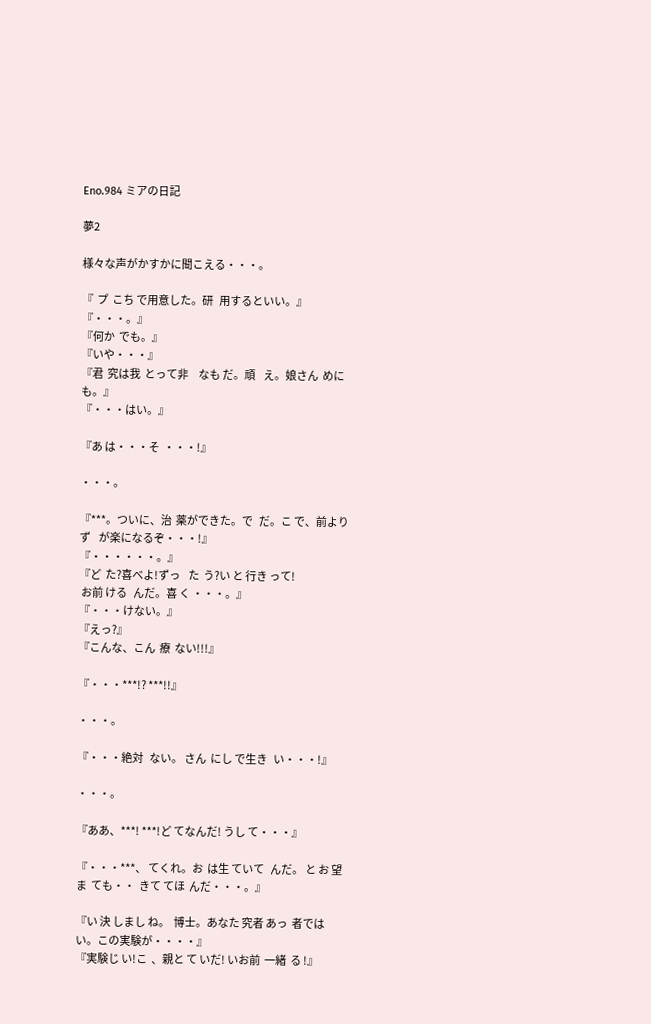Eno.984 ミアの日記

夢2

様々な声がかすかに聞こえる・・・。

『  プ  こち で用意した。研   用するといい。』
『・・・。』
『何か  でも。』
『いや・・・』
『君  究は我  とって非     なも だ。頑    え。娘さん  めにも。』
『・・・はい。』

『あ は・・・そ  ・・・!』

・・・。

『***。ついに、治  薬ができた。で   だ。こ で、前よりず    が楽になるぞ・・・!』
『・・・・・・。』
『ど  た?喜べよ!ずっ    た  う?い と 行き って!
 お前 ける   んだ。喜 く ・・・。』
『・・・けない。』
『えっ?』
『こんな、こん  療  ない!!!』

『・・・***!? ***!!』

・・・。

『・・・絶対   ない。 さん  にし で生き   い・・・!』

・・・。

『ああ、***! ***!ど てなんだ! うし て・・・』

『・・・***、 てくれ。お  は生 ていて   んだ。 と お 望ま  ても・・  きて てほ  んだ・・・。』

『い 決 しまし ね。  博士。あなた 究者 あっ  者では い。この実験が・・・・』
『実験じ い!こ  、親と て いだ! いお前  一緒  る !』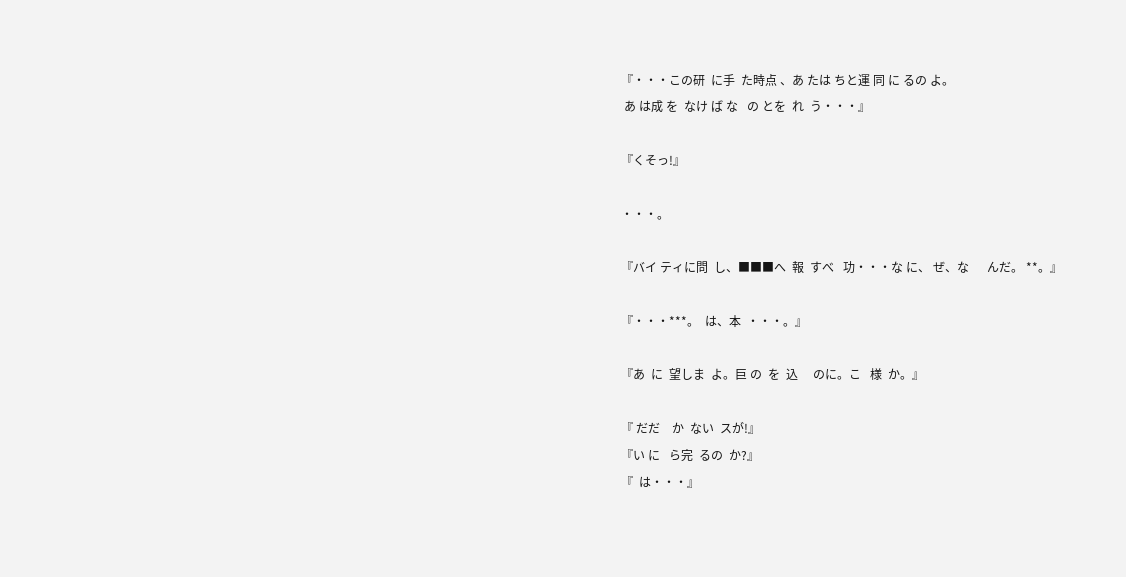『・・・この研  に手  た時点 、あ たは ちと運 同 に るの よ。
 あ は成 を  なけ ば な   の とを  れ  う・・・』

『くそっ!』

・・・。

『バイ ティに問  し、■■■へ  報  すべ   功・・・な に、 ぜ、な      んだ。 **。』

『・・・***。  は、本  ・・・。』

『あ  に  望しま  よ。巨 の  を  込     のに。こ   様  か。』

『 だだ    か  ない  スが!』
『い に   ら完  るの  か?』
『  は・・・』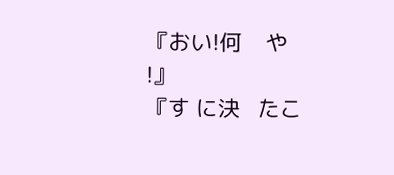『おい!何    や !』
『す に決   たこ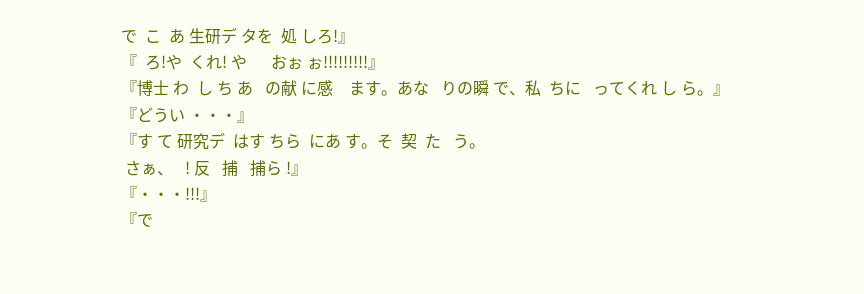で  こ  あ 生研デ タを  処 しろ!』
『  ろ!や  くれ! や      おぉ ぉ!!!!!!!!!』
『博士 わ  し ち あ   の献 に感    ます。あな   りの瞬 で、私  ちに   ってくれ し ら。』
『どうい ・・・』
『す て 研究デ  はす ちら  にあ す。そ  契  た   う。
 さぁ、   ! 反   捕   捕ら !』
『・・・!!!』
『で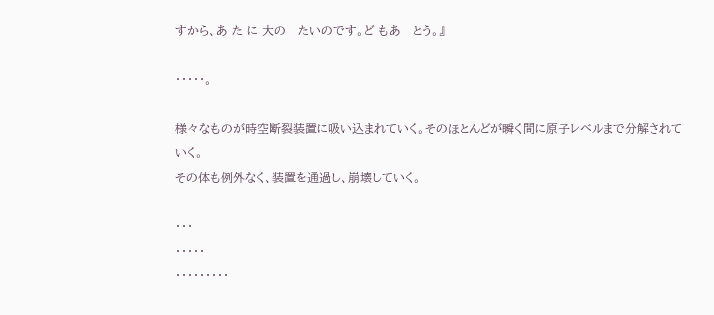すから、あ た に 大の   たいのです。ど もあ   とう。』

・・・・・。

様々なものが時空断裂装置に吸い込まれていく。そのほとんどが瞬く間に原子レベルまで分解されていく。
その体も例外なく、装置を通過し、崩壊していく。

・・・
・・・・・
・・・・・・・・・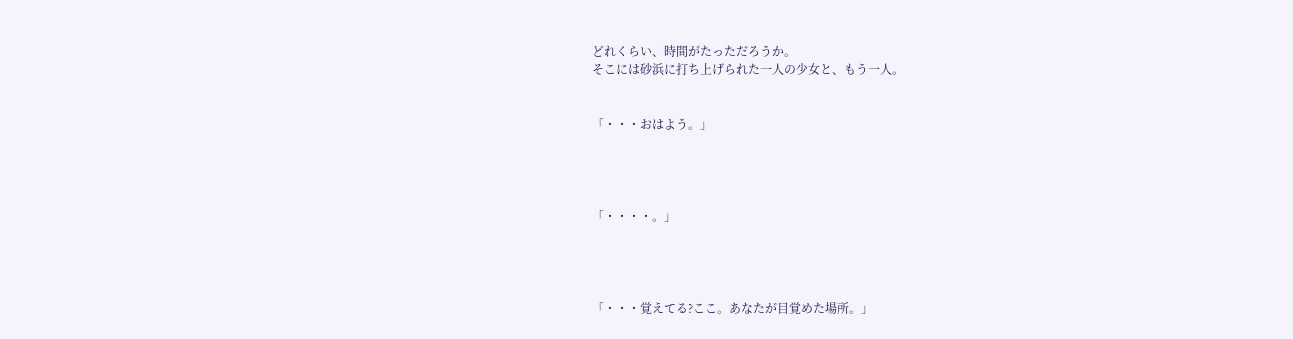どれくらい、時間がたっただろうか。
そこには砂浜に打ち上げられた一人の少女と、もう一人。


「・・・おはよう。」




「・・・・。」




「・・・覚えてる?ここ。あなたが目覚めた場所。」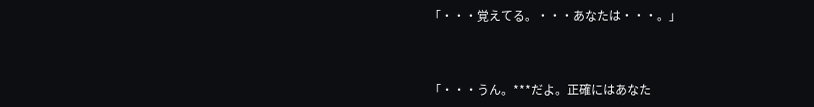「・・・覚えてる。・・・あなたは・・・。」



「・・・うん。***だよ。正確にはあなた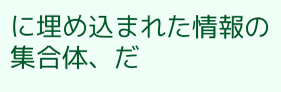に埋め込まれた情報の集合体、だ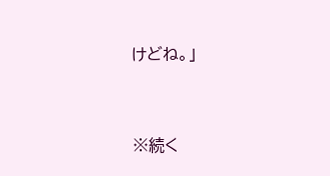けどね。」



※続く